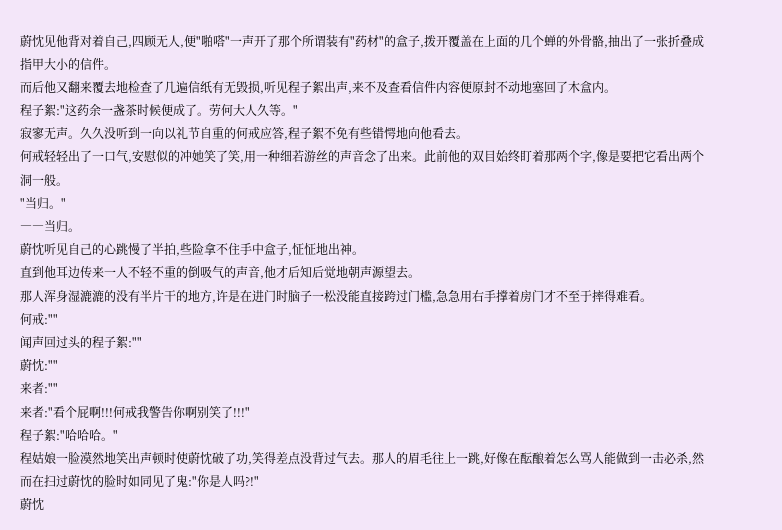蔚忱见他背对着自己,四顾无人,便"啪嗒"一声开了那个所谓装有"药材"的盒子,拨开覆盖在上面的几个蝉的外骨骼,抽出了一张折叠成指甲大小的信件。
而后他又翻来覆去地检查了几遍信纸有无毁损,听见程子絮出声,来不及查看信件内容便原封不动地塞回了木盒内。
程子絮:"这药余一盏茶时候便成了。劳何大人久等。"
寂寥无声。久久没听到一向以礼节自重的何戒应答,程子絮不免有些错愕地向他看去。
何戒轻轻出了一口气,安慰似的冲她笑了笑,用一种细若游丝的声音念了出来。此前他的双目始终盯着那两个字,像是要把它看出两个洞一般。
"当归。"
――当归。
蔚忱听见自己的心跳慢了半拍,些险拿不住手中盒子,怔怔地出神。
直到他耳边传来一人不轻不重的倒吸气的声音,他才后知后觉地朝声源望去。
那人浑身湿漉漉的没有半片干的地方,许是在进门时脑子一松没能直接跨过门槛,急急用右手撑着房门才不至于摔得难看。
何戒:""
闻声回过头的程子絮:""
蔚忱:""
来者:""
来者:"看个屁啊!!!何戒我警告你啊别笑了!!!"
程子絮:"哈哈哈。"
程姑娘一脸漠然地笑出声顿时使蔚忱破了功,笑得差点没背过气去。那人的眉毛往上一跳,好像在酝酿着怎么骂人能做到一击必杀,然而在扫过蔚忱的脸时如同见了鬼:"你是人吗?!"
蔚忱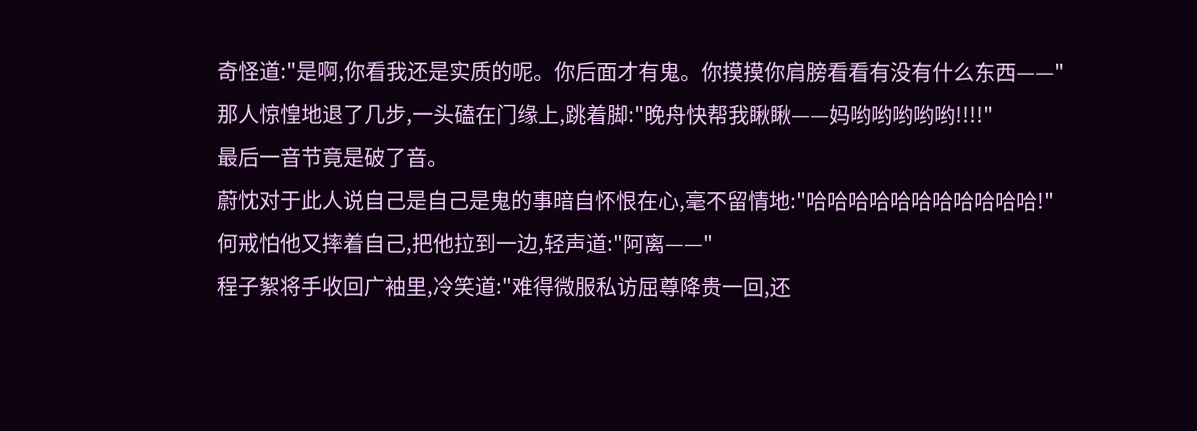奇怪道:"是啊,你看我还是实质的呢。你后面才有鬼。你摸摸你肩膀看看有没有什么东西——"
那人惊惶地退了几步,一头磕在门缘上,跳着脚:"晚舟快帮我瞅瞅——妈哟哟哟哟哟!!!!"
最后一音节竟是破了音。
蔚忱对于此人说自己是自己是鬼的事暗自怀恨在心,毫不留情地:"哈哈哈哈哈哈哈哈哈哈哈!"
何戒怕他又摔着自己,把他拉到一边,轻声道:"阿离——"
程子絮将手收回广袖里,冷笑道:"难得微服私访屈尊降贵一回,还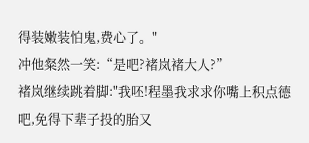得装嫩装怕鬼,费心了。"
冲他粲然一笑:“是吧?褚岚褚大人?”
褚岚继续跳着脚:"我呸!程墨我求求你嘴上积点德吧,免得下辈子投的胎又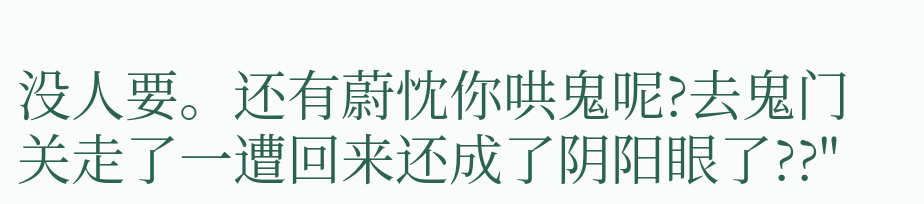没人要。还有蔚忱你哄鬼呢?去鬼门关走了一遭回来还成了阴阳眼了??"